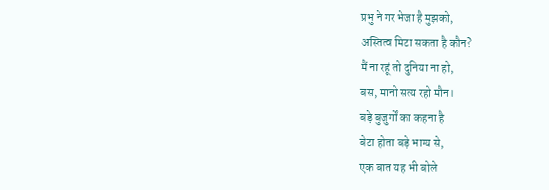प्रभु ने गर भेजा है मुझको,
अस्तित्व मिटा सकता है कौन?
मैं ना रहूं तो दुनिया ना हो,
बस, मानो सत्य रहो मौन।
बड़े बुजुर्गों का कहना है
बेटा होता बड़े भाग्य से,
एक बात यह भी बोले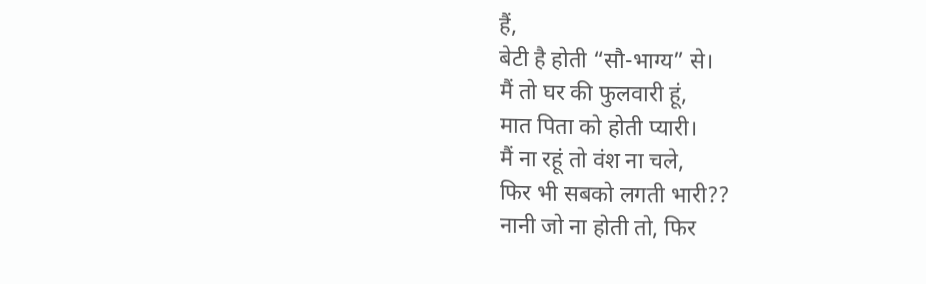हैं,
बेटी है होती “सौ-भाग्य” से।
मैं तो घर की फुलवारी हूं,
मात पिता को होती प्यारी।
मैं ना रहूं तो वंश ना चले,
फिर भी सबको लगती भारी??
नानी जो ना होती तो, फिर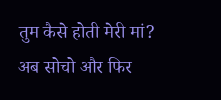तुम कैसे होती मेरी मां?
अब सोचो और फिर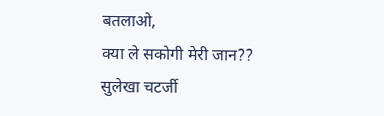बतलाओ,
क्या ले सकोगी मेरी जान??
सुलेखा चटर्जी